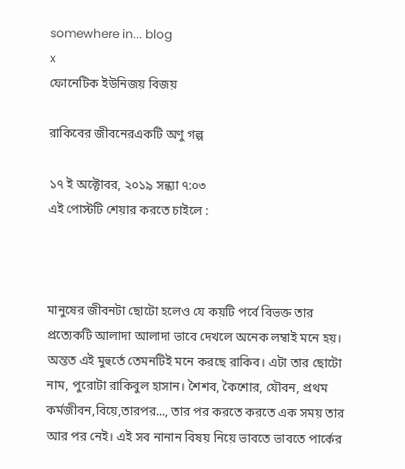somewhere in... blog
x
ফোনেটিক ইউনিজয় বিজয়

রাকিবের জীবনেরএকটি অণু গল্প

১৭ ই অক্টোবর, ২০১৯ সন্ধ্যা ৭:০৩
এই পোস্টটি শেয়ার করতে চাইলে :



মানুষের জীবনটা ছোটো হলেও যে কয়টি পর্বে বিভক্ত তার প্রত্যেকটি আলাদা আলাদা ভাবে দেখলে অনেক লম্বাই মনে হয়। অন্তত এই মুহুর্তে তেমনটিই মনে করছে রাকিব। এটা তার ছোটো নাম, পুরোটা রাকিবুল হাসান। শৈশব, কৈশোর, যৌবন, প্রথম কর্মজীবন,বিয়ে,তারপর..., তার পর করতে করতে এক সময় তার আর পর নেই। এই সব নানান বিষয় নিয়ে ভাবতে ভাবতে পার্কের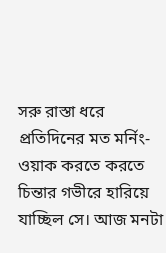সরু রাস্তা ধরে প্রতিদিনের মত মর্নিং-ওয়াক করতে করতে চিন্তার গভীরে হারিয়ে যাচ্ছিল সে। আজ মনটা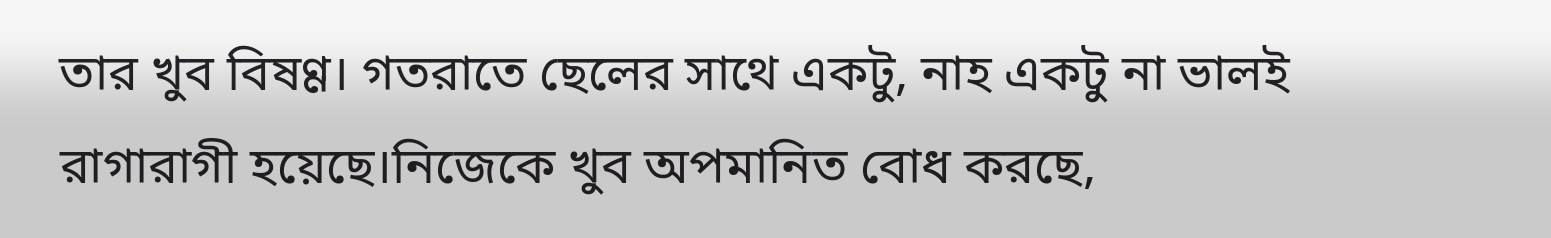তার খুব বিষণ্ণ। গতরাতে ছেলের সাথে একটু, নাহ একটু না ভালই রাগারাগী হয়েছে।নিজেকে খুব অপমানিত বোধ করছে,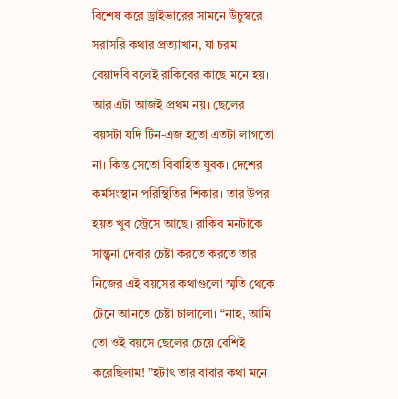বিশেষ করে ড্রাইভারের সামনে উঁচুস্বরে সরাসরি কথার প্রত্যাখান, যা চরম বেয়াদবি বলেই রাকিবের কাছে মনে হয়। আর এটা আজই প্রথম নয়। ছেলের বয়সটা যদি টিন-এজ হতো এতটা লাগতো না। কিন্ত সেতো বিবাহিত যুবক। দেশের কর্মসংস্থান পরিস্থিতির শিকার। তার উপর হয়ত খুব স্ট্রেসে আছে। রাকিব মনটাকে সান্ত্বনা দেবার চেষ্টা করতে করতে তার নিজের এই বয়সের কথাগুলো স্মৃতি থেকে টেনে আনতে চেষ্টা চালালো। “নাহ, আমি তো ওই বয়সে ছেলের চেয়ে বেশিই করেছিলাম! ”হটাৎ তার বাবার কথা মনে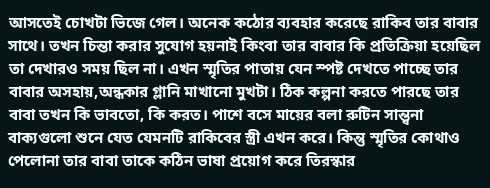আসতেই চোখটা ভিজে গেল। অনেক কঠোর ব্যবহার করেছে রাকিব তার বাবার সাথে। তখন চিন্তা করার সুযোগ হয়নাই কিংবা তার বাবার কি প্রতিক্রিয়া হয়েছিল তা দেখারও সময় ছিল না। এখন স্মৃতির পাতায় যেন স্পষ্ট দেখতে পাচ্ছে তার বাবার অসহায়,অন্ধকার গ্লানি মাখানো মুখটা। ঠিক কল্পনা করতে পারছে তার বাবা তখন কি ভাবতো, কি করত। পাশে বসে মায়ের বলা রুটিন সান্ত্বনা বাক্যগুলো শুনে যেত যেমনটি রাকিবের স্ত্রী এখন করে। কিন্তু স্মৃতির কোথাও পেলোনা তার বাবা তাকে কঠিন ভাষা প্রয়োগ করে তিরস্কার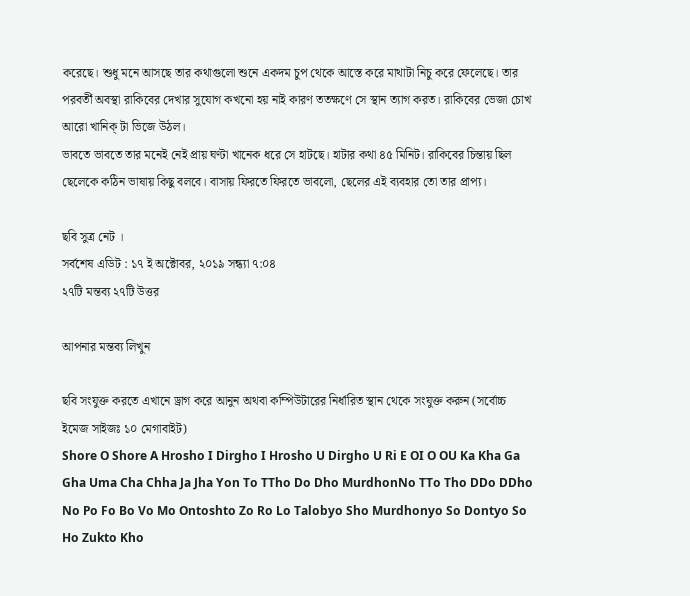করেছে। শুধু মনে আসছে তার কথাগুলো শুনে একদম চুপ থেকে আস্তে করে মাথাটা নিচু করে ফেলেছে। তার পরবর্তী অবস্থা রাকিবের দেখার সুযোগ কখনো হয় নাই কারণ ততক্ষণে সে স্থান ত্যাগ করত। রাকিবের ভেজা চোখ আরো খানিক্ টা ভিজে উঠল।
ভাবতে ভাবতে তার মনেই নেই প্রায় ঘণ্টা খানেক ধরে সে হাটছে। হাটার কথা ৪৫ মিনিট। রাকিবের চিন্তায় ছিল ছেলেকে কঠিন ভাষায় কিছু বলবে। বাসায় ফিরতে ফিরতে ভাবলো, ছেলের এই ব্যবহার তো তার প্রাপ্য।

ছবি সুত্র নেট ।
সর্বশেষ এডিট : ১৭ ই অক্টোবর, ২০১৯ সন্ধ্যা ৭:০৪
২৭টি মন্তব্য ২৭টি উত্তর

আপনার মন্তব্য লিখুন

ছবি সংযুক্ত করতে এখানে ড্রাগ করে আনুন অথবা কম্পিউটারের নির্ধারিত স্থান থেকে সংযুক্ত করুন (সর্বোচ্চ ইমেজ সাইজঃ ১০ মেগাবাইট)
Shore O Shore A Hrosho I Dirgho I Hrosho U Dirgho U Ri E OI O OU Ka Kha Ga Gha Uma Cha Chha Ja Jha Yon To TTho Do Dho MurdhonNo TTo Tho DDo DDho No Po Fo Bo Vo Mo Ontoshto Zo Ro Lo Talobyo Sho Murdhonyo So Dontyo So Ho Zukto Kho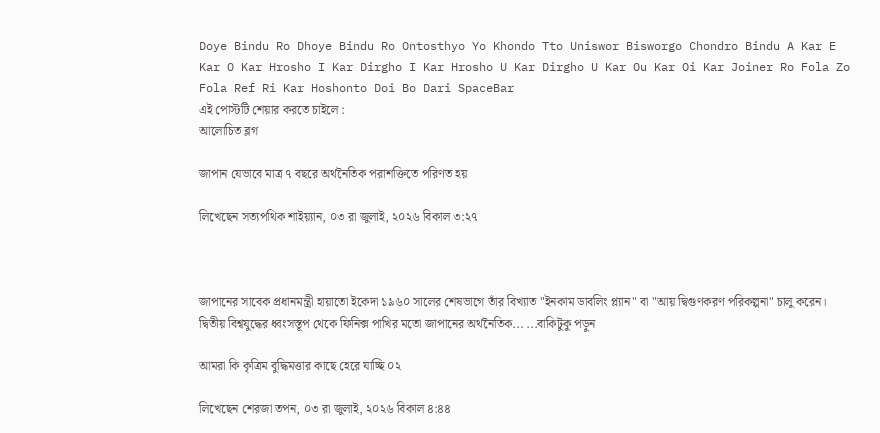Doye Bindu Ro Dhoye Bindu Ro Ontosthyo Yo Khondo Tto Uniswor Bisworgo Chondro Bindu A Kar E Kar O Kar Hrosho I Kar Dirgho I Kar Hrosho U Kar Dirgho U Kar Ou Kar Oi Kar Joiner Ro Fola Zo Fola Ref Ri Kar Hoshonto Doi Bo Dari SpaceBar
এই পোস্টটি শেয়ার করতে চাইলে :
আলোচিত ব্লগ

জাপান যেভাবে মাত্র ৭ বছরে অর্থনৈতিক পরাশক্তিতে পরিণত হয়

লিখেছেন সত্যপথিক শাইয়্যান, ০৩ রা জুলাই, ২০২৬ বিকাল ৩:২৭



জাপানের সাবেক প্রধানমন্ত্রী হায়াতো ইকেদা ১৯৬০ সালের শেষভাগে তাঁর বিখ্যাত "ইনকাম ডাবলিং প্ল্যান" বা "আয় দ্বিগুণকরণ পরিকল্পনা" চালু করেন। দ্বিতীয় বিশ্বযুদ্ধের ধ্বংসস্তূপ থেকে ফিনিক্স পাখির মতো জাপানের অর্থনৈতিক... ...বাকিটুকু পড়ুন

আমরা কি কৃত্রিম বুদ্ধিমত্তার কাছে হেরে যাচ্ছি ০২

লিখেছেন শেরজা তপন, ০৩ রা জুলাই, ২০২৬ বিকাল ৪:৪৪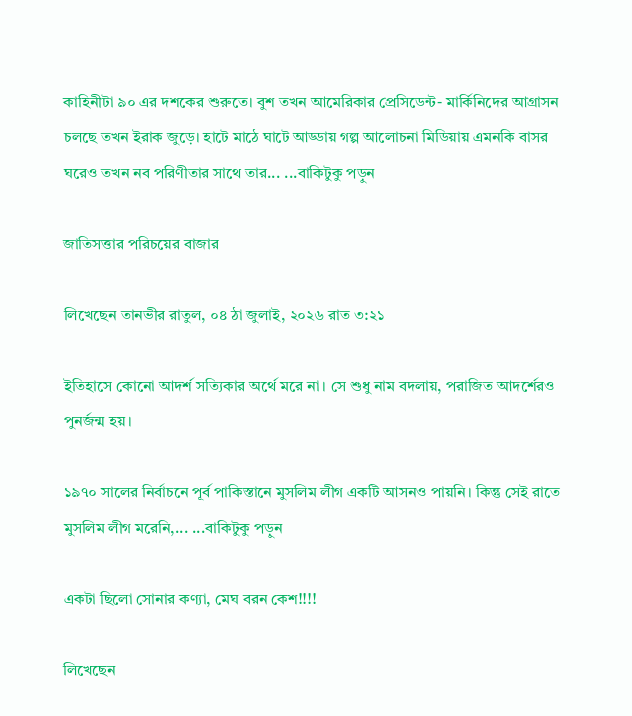কাহিনীটা ৯০ এর দশকের শুরুতে। বুশ তখন আমেরিকার প্রেসিডেন্ট- মার্কিনিদের আগ্রাসন চলছে তখন ইরাক জুড়ে। হাটে মাঠে ঘাটে আড্ডায় গল্প আলোচনা মিডিয়ায় এমনকি বাসর ঘরেও তখন নব পরিণীতার সাথে তার... ...বাকিটুকু পড়ুন

জাতিসত্তার পরিচয়ের বাজার

লিখেছেন তানভীর রাতুল, ০৪ ঠা জুলাই, ২০২৬ রাত ৩:২১

ইতিহাসে কোনো আদর্শ সত্যিকার অর্থে মরে না। সে শুধু নাম বদলায়, পরাজিত আদর্শেরও পুনর্জন্ম হয়।

১৯৭০ সালের নির্বাচনে পূর্ব পাকিস্তানে মুসলিম লীগ একটি আসনও পায়নি। কিন্তু সেই রাতে মুসলিম লীগ মরেনি,... ...বাকিটুকু পড়ুন

একটা ছিলো সোনার কণ‍্যা, মেঘ বরন কেশ!!!!

লিখেছেন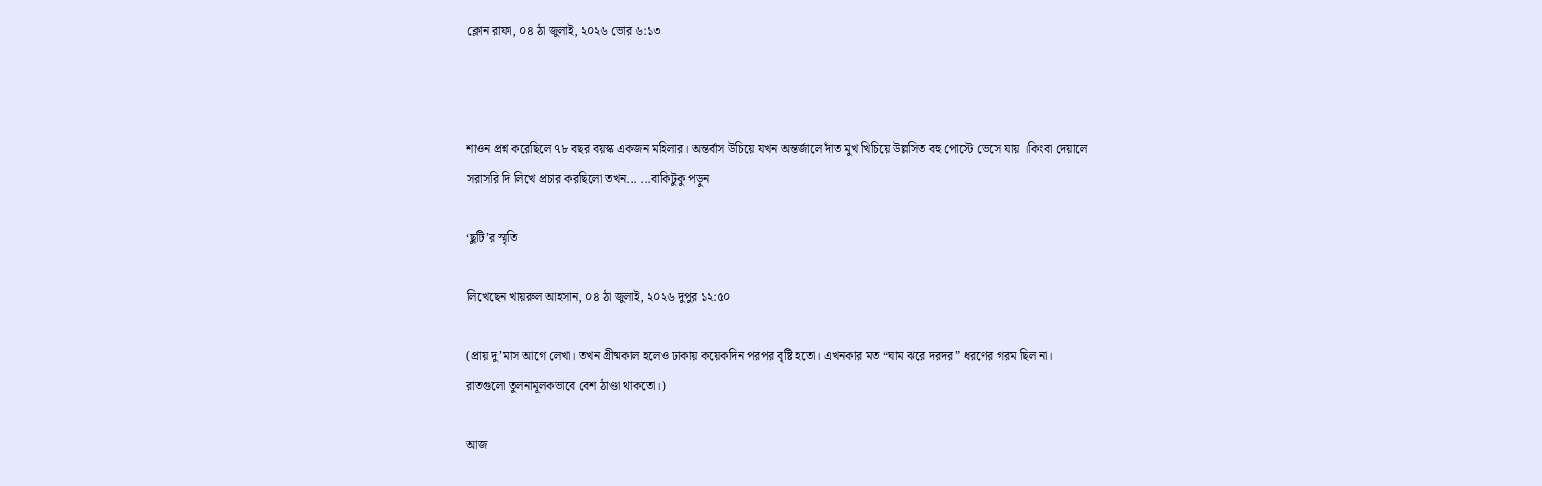ক্লোন রাফা, ০৪ ঠা জুলাই, ২০২৬ ভোর ৬:১৩



শাওন প্রশ্ন করেছিলে ৭৮ বছর বয়স্ক একজন মহিলার। অন্তর্বাস উচিয়ে যখন অন্তর্জালে দাঁত মুখ খিচিয়ে উল্লসিত বহু পোস্টে ভেসে যায় ।কিংবা দেয়ালে সরাসরি দি লিখে প্রচার করছিলো তখন... ...বাকিটুকু পড়ুন

‘ছুটি’র স্মৃতি

লিখেছেন খায়রুল আহসান, ০৪ ঠা জুলাই, ২০২৬ দুপুর ১২:৫০

(প্রায় দু’মাস আগে লেখা। তখন গ্রীষ্মকাল হলেও ঢাকায় কয়েকদিন পরপর বৃষ্টি হতো। এখনকার মত “ঘাম ঝরে দরদর” ধরণের গরম ছিল না। রাতগুলো তুলনামূলকভাবে বেশ ঠাণ্ডা থাকতো।)

আজ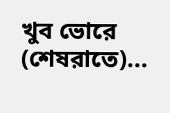খুব ভোরে (শেষরাতে)...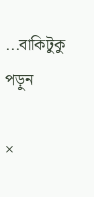...বাকিটুকু পড়ুন

×